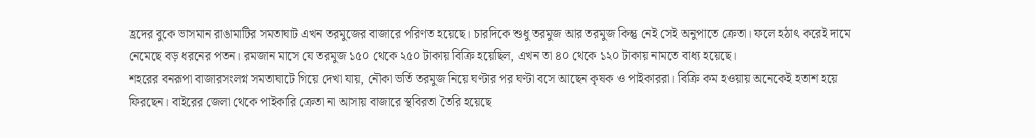হ্রদের বুকে ভাসমান রাঙামাটির সমতাঘাট এখন তরমুজের বাজারে পরিণত হয়েছে। চারদিকে শুধু তরমুজ আর তরমুজ কিন্তু নেই সেই অনুপাতে ক্রেতা। ফলে হঠাৎ করেই দামে নেমেছে বড় ধরনের পতন। রমজান মাসে যে তরমুজ ১৫০ থেকে ২৫০ টাকায় বিক্রি হয়েছিল, এখন তা ৪০ থেকে ১২০ টাকায় নামতে বাধ্য হয়েছে।
শহরের বনরূপা বাজারসংলগ্ন সমতাঘাটে গিয়ে দেখা যায়, নৌকা ভর্তি তরমুজ নিয়ে ঘণ্টার পর ঘণ্টা বসে আছেন কৃষক ও পাইকাররা। বিক্রি কম হওয়ায় অনেকেই হতাশ হয়ে ফিরছেন। বাইরের জেলা থেকে পাইকারি ক্রেতা না আসায় বাজারে স্থবিরতা তৈরি হয়েছে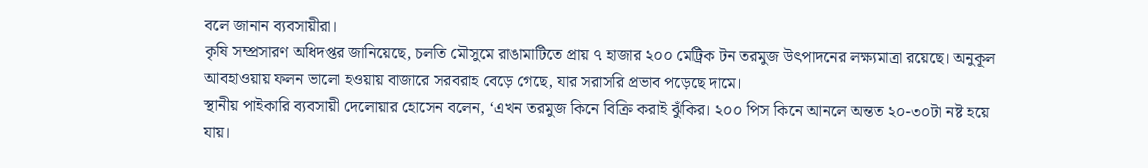বলে জানান ব্যবসায়ীরা।
কৃষি সম্প্রসারণ অধিদপ্তর জানিয়েছে, চলতি মৌসুমে রাঙামাটিতে প্রায় ৭ হাজার ২০০ মেট্রিক টন তরমুজ উৎপাদনের লক্ষ্যমাত্রা রয়েছে। অনুকূল আবহাওয়ায় ফলন ভালো হওয়ায় বাজারে সরবরাহ বেড়ে গেছে, যার সরাসরি প্রভাব পড়েছে দামে।
স্থানীয় পাইকারি ব্যবসায়ী দেলোয়ার হোসেন বলেন, ‘এখন তরমুজ কিনে বিক্রি করাই ঝুঁকির। ২০০ পিস কিনে আনলে অন্তত ২০-৩০টা নষ্ট হয়ে যায়।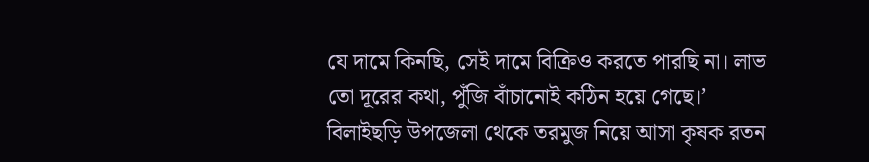যে দামে কিনছি, সেই দামে বিক্রিও করতে পারছি না। লাভ তো দূরের কথা, পুঁজি বাঁচানোই কঠিন হয়ে গেছে।’
বিলাইছড়ি উপজেলা থেকে তরমুজ নিয়ে আসা কৃষক রতন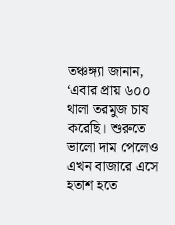তঞ্চঙ্গ্যা জানান, ‘এবার প্রায় ৬০০ থালা তরমুজ চাষ করেছি। শুরুতে ভালো দাম পেলেও এখন বাজারে এসে হতাশ হতে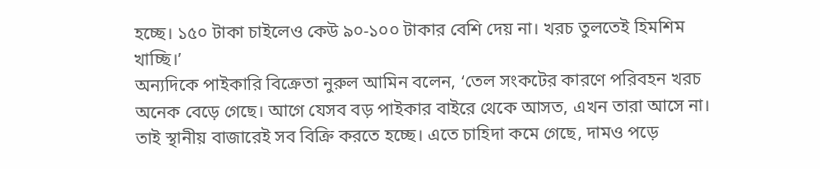হচ্ছে। ১৫০ টাকা চাইলেও কেউ ৯০-১০০ টাকার বেশি দেয় না। খরচ তুলতেই হিমশিম খাচ্ছি।’
অন্যদিকে পাইকারি বিক্রেতা নুরুল আমিন বলেন, ‘তেল সংকটের কারণে পরিবহন খরচ অনেক বেড়ে গেছে। আগে যেসব বড় পাইকার বাইরে থেকে আসত, এখন তারা আসে না। তাই স্থানীয় বাজারেই সব বিক্রি করতে হচ্ছে। এতে চাহিদা কমে গেছে, দামও পড়ে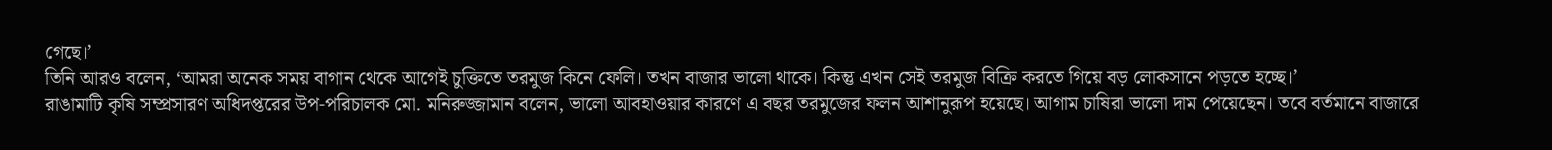গেছে।’
তিনি আরও বলেন, ‘আমরা অনেক সময় বাগান থেকে আগেই চুক্তিতে তরমুজ কিনে ফেলি। তখন বাজার ভালো থাকে। কিন্তু এখন সেই তরমুজ বিক্রি করতে গিয়ে বড় লোকসানে পড়তে হচ্ছে।’
রাঙামাটি কৃষি সম্প্রসারণ অধিদপ্তরের উপ-পরিচালক মো. মনিরুজ্জামান বলেন, ভালো আবহাওয়ার কারণে এ বছর তরমুজের ফলন আশানুরূপ হয়েছে। আগাম চাষিরা ভালো দাম পেয়েছেন। তবে বর্তমানে বাজারে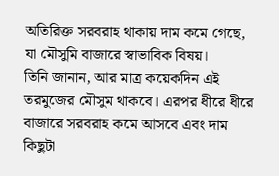অতিরিক্ত সরবরাহ থাকায় দাম কমে গেছে, যা মৌসুমি বাজারে স্বাভাবিক বিষয়।
তিনি জানান, আর মাত্র কয়েকদিন এই তরমুজের মৌসুম থাকবে। এরপর ধীরে ধীরে বাজারে সরবরাহ কমে আসবে এবং দাম কিছুটা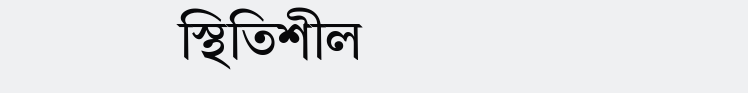স্থিতিশীল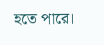হতে পারে।